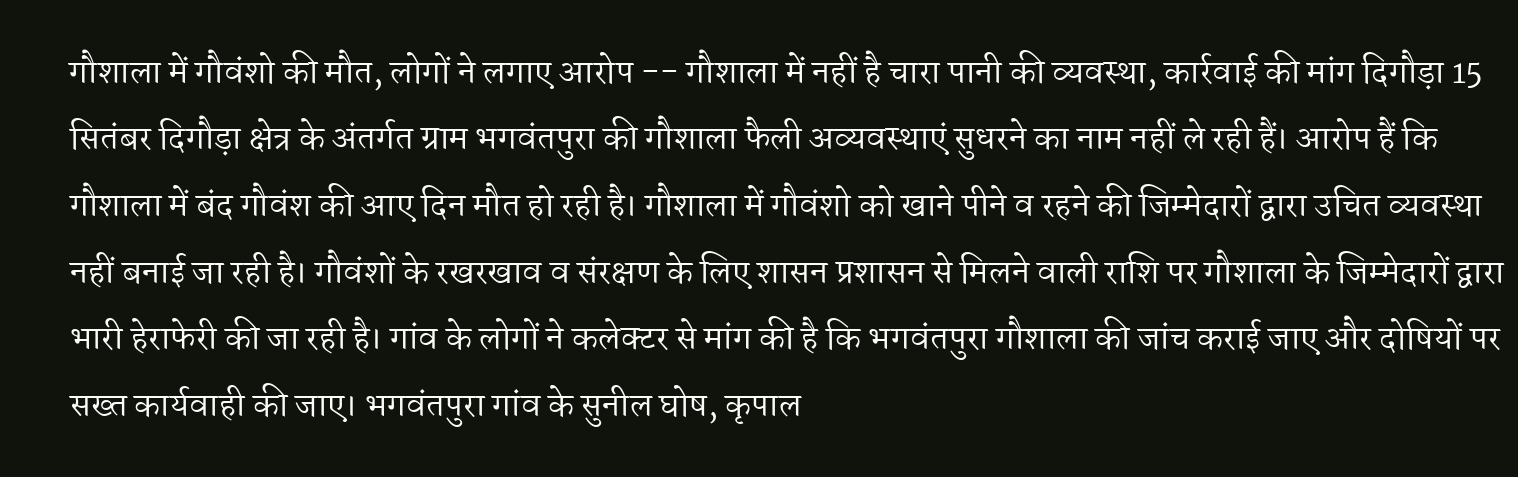गौशाला में गौवंशो की मौत, लोगों ने लगाए आरोप -- गौशाला में नहीं है चारा पानी की व्यवस्था, कार्रवाई की मांग दिगौड़ा 15 सितंबर दिगौड़ा क्षेत्र के अंतर्गत ग्राम भगवंतपुरा की गौशाला फैली अव्यवस्थाएं सुधरने का नाम नहीं ले रही हैं। आरोप हैं कि गौशाला में बंद गौवंश की आए दिन मौत हो रही है। गौशाला में गौवंशो को खाने पीने व रहने की जिम्मेदारों द्वारा उचित व्यवस्था नहीं बनाई जा रही है। गौवंशों के रखरखाव व संरक्षण के लिए शासन प्रशासन से मिलने वाली राशि पर गौशाला के जिम्मेदारों द्वारा भारी हेराफेरी की जा रही है। गांव के लोगों ने कलेक्टर से मांग की है कि भगवंतपुरा गौशाला की जांच कराई जाए और दोषियों पर सख्त कार्यवाही की जाए। भगवंतपुरा गांव के सुनील घोष, कृपाल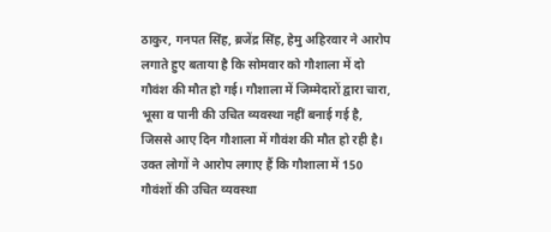ठाकुर, गनपत सिंह, ब्रजेंद्र सिंह, हेमु अहिरवार ने आरोप लगाते हुए बताया है कि सोमवार को गौशाला में दो गौवंश की मौत हो गई। गौशाला में जिम्मेदारों द्वारा चारा, भूसा व पानी की उचित व्यवस्था नहीं बनाई गई है, जिससे आए दिन गौशाला में गौवंश की मौत हो रही है। उक्त लोगों ने आरोप लगाए हैं कि गौशाला में 150 गौवंशों की उचित व्यवस्था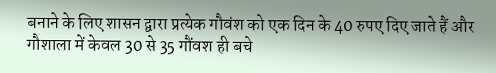बनाने के लिए शासन द्वारा प्रत्येक गौवंश को एक दिन के 40 रुपए दिए जाते हैं और गौशाला में केवल 30 से 35 गौंवश ही बचे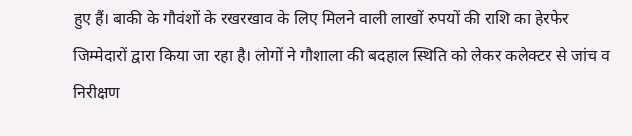हुए हैं। बाकी के गौवंशों के रखरखाव के लिए मिलने वाली लाखों रुपयों की राशि का हेरफेर जिम्मेदारों द्वारा किया जा रहा है। लोगों ने गौशाला की बदहाल स्थिति को लेकर कलेक्टर से जांच व निरीक्षण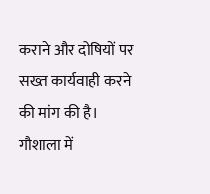कराने और दोषियों पर सख्त कार्यवाही करने की मांग की है।
गौशाला में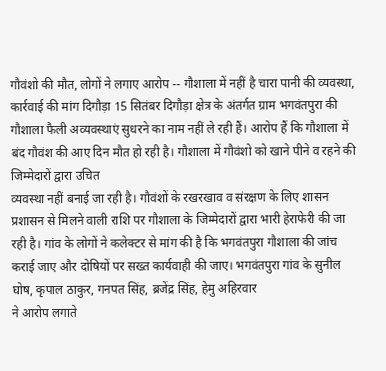गौवंशो की मौत, लोगों ने लगाए आरोप -- गौशाला में नहीं है चारा पानी की व्यवस्था, कार्रवाई की मांग दिगौड़ा 15 सितंबर दिगौड़ा क्षेत्र के अंतर्गत ग्राम भगवंतपुरा की गौशाला फैली अव्यवस्थाएं सुधरने का नाम नहीं ले रही हैं। आरोप हैं कि गौशाला में बंद गौवंश की आए दिन मौत हो रही है। गौशाला में गौवंशो को खाने पीने व रहने की जिम्मेदारों द्वारा उचित
व्यवस्था नहीं बनाई जा रही है। गौवंशों के रखरखाव व संरक्षण के लिए शासन प्रशासन से मिलने वाली राशि पर गौशाला के जिम्मेदारों द्वारा भारी हेराफेरी की जा रही है। गांव के लोगों ने कलेक्टर से मांग की है कि भगवंतपुरा गौशाला की जांच कराई जाए और दोषियों पर सख्त कार्यवाही की जाए। भगवंतपुरा गांव के सुनील घोष, कृपाल ठाकुर, गनपत सिंह, ब्रजेंद्र सिंह, हेमु अहिरवार
ने आरोप लगाते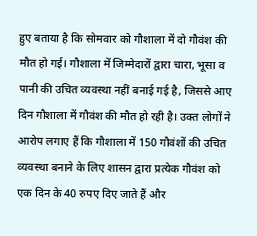हुए बताया है कि सोमवार को गौशाला में दो गौवंश की मौत हो गई। गौशाला में जिम्मेदारों द्वारा चारा, भूसा व पानी की उचित व्यवस्था नहीं बनाई गई है, जिससे आए दिन गौशाला में गौवंश की मौत हो रही है। उक्त लोगों ने आरोप लगाए हैं कि गौशाला में 150 गौवंशों की उचित व्यवस्था बनाने के लिए शासन द्वारा प्रत्येक गौवंश को
एक दिन के 40 रुपए दिए जाते हैं और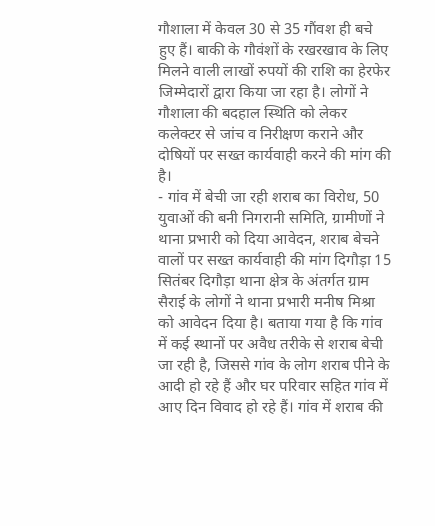गौशाला में केवल 30 से 35 गौंवश ही बचे हुए हैं। बाकी के गौवंशों के रखरखाव के लिए मिलने वाली लाखों रुपयों की राशि का हेरफेर जिम्मेदारों द्वारा किया जा रहा है। लोगों ने गौशाला की बदहाल स्थिति को लेकर कलेक्टर से जांच व निरीक्षण कराने और दोषियों पर सख्त कार्यवाही करने की मांग की है।
- गांव में बेची जा रही शराब का विरोध, 50 युवाओं की बनी निगरानी समिति, ग्रामीणों ने थाना प्रभारी को दिया आवेदन, शराब बेचने वालों पर सख्त कार्यवाही की मांग दिगौड़ा 15 सितंबर दिगौड़ा थाना क्षेत्र के अंतर्गत ग्राम सैराई के लोगों ने थाना प्रभारी मनीष मिश्रा को आवेदन दिया है। बताया गया है कि गांव में कई स्थानों पर अवैध तरीके से शराब बेची जा रही है, जिससे गांव के लोग शराब पीने के आदी हो रहे हैं और घर परिवार सहित गांव में आए दिन विवाद हो रहे हैं। गांव में शराब की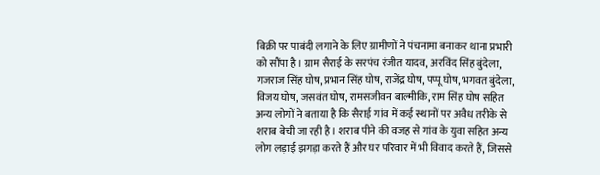बिक्री पर पाबंदी लगाने के लिए ग्रामीणों ने पंचनामा बनाकर थाना प्रभारी को सौंपा है। ग्राम सैराई के सरपंच रंजीत यादव, अरविंद सिंह बुंदेला, गजराज सिंह घोष, प्रभान सिंह घोष, राजेंद्र घोष, पप्पू घोष, भगवत बुंदेला, विजय घोष, जसवंत घोष, रामसजीवन बाल्मीकि, राम सिंह घोष सहित अन्य लोगों ने बताया है कि सैराई गांव में कई स्थानों पर अवैध तरीके से शराब बेची जा रही है। शराब पीने की वजह से गांव के युवा सहित अन्य लोग लड़ाई झगड़ा करते हैं और घर परिवार में भी विवाद करते हैं, जिससे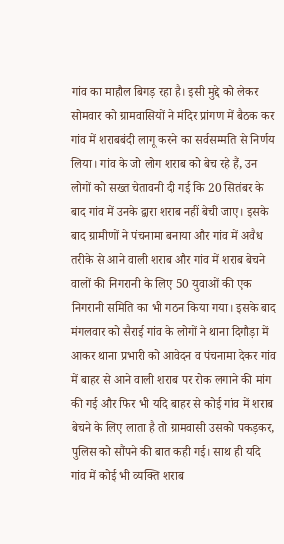गांव का माहौल बिगड़ रहा है। इसी मुद्दे को लेकर सोमवार को ग्रामवासियों ने मंदिर प्रांगण में बैठक कर गांव में शराबबंदी लागू करने का सर्वसम्मति से निर्णय लिया। गांव के जो लोग शराब को बेच रहे हैं, उन लोगों को सख्त चेतावनी दी गई कि 20 सितंबर के बाद गांव में उनके द्वारा शराब नहीं बेची जाए। इसके बाद ग्रामीणों ने पंचनामा बनाया और गांव में अवैध तरीके से आने वाली शराब और गांव में शराब बेचने वालों की निगरानी के लिए 50 युवाओं की एक निगरानी समिति का भी गठन किया गया। इसके बाद मंगलवार को सैराई गांव के लोगों ने थाना दिगौड़ा में आकर थाना प्रभारी को आवेदन व पंचनामा देकर गांव में बाहर से आने वाली शराब पर रोक लगाने की मांग की गई और फिर भी यदि बाहर से कोई गांव में शराब बेचने के लिए लाता है तो ग्रामवासी उसको पकड़कर, पुलिस को सौंपने की बात कही गई। साथ ही यदि गांव में कोई भी व्यक्ति शराब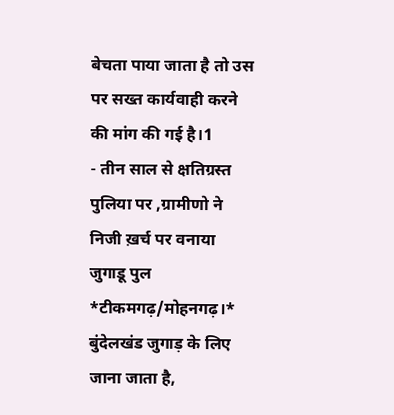बेचता पाया जाता है तो उस पर सख्त कार्यवाही करने की मांग की गई है।1
- तीन साल से क्षतिग्रस्त पुलिया पर ,ग्रामीणो ने निजी ख़र्च पर वनाया जुगाडू पुल *टीकमगढ़/मोहनगढ़।* बुंदेलखंड जुगाड़ के लिए जाना जाता है,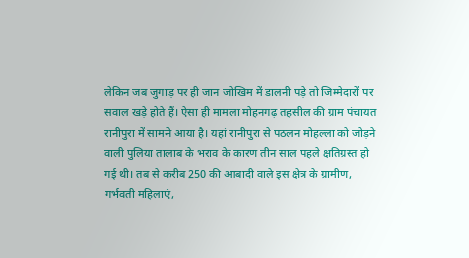लेकिन जब जुगाड़ पर ही जान जोखिम में डालनी पड़े तो जिम्मेदारों पर सवाल खड़े होते हैं। ऐसा ही मामला मोहनगढ़ तहसील की ग्राम पंचायत रानीपुरा में सामने आया है। यहां रानीपुरा से पठलन मोहल्ला को जोड़ने वाली पुलिया तालाब के भराव के कारण तीन साल पहले क्षतिग्रस्त हो गई थी। तब से करीब 250 की आबादी वाले इस क्षेत्र के ग्रामीण, गर्भवती महिलाएं,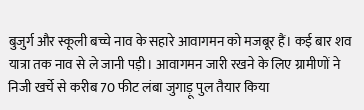बुजुर्ग और स्कूली बच्चे नाव के सहारे आवागमन को मजबूर हैं। कई बार शव यात्रा तक नाव से ले जानी पड़ी। आवागमन जारी रखने के लिए ग्रामीणों ने निजी खर्चे से करीब 70 फीट लंबा जुगाड़ू पुल तैयार किया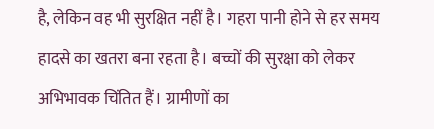है, लेकिन वह भी सुरक्षित नहीं है। गहरा पानी होने से हर समय हादसे का खतरा बना रहता है। बच्चों की सुरक्षा को लेकर अभिभावक चिंतित हैं। ग्रामीणों का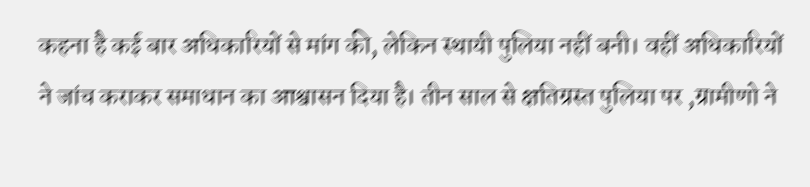कहना है कई बार अधिकारियों से मांग की, लेकिन स्थायी पुलिया नहीं बनी। वहीं अधिकारियों ने जांच कराकर समाधान का आश्वासन दिया है। तीन साल से क्षतिग्रस्त पुलिया पर ,ग्रामीणो ने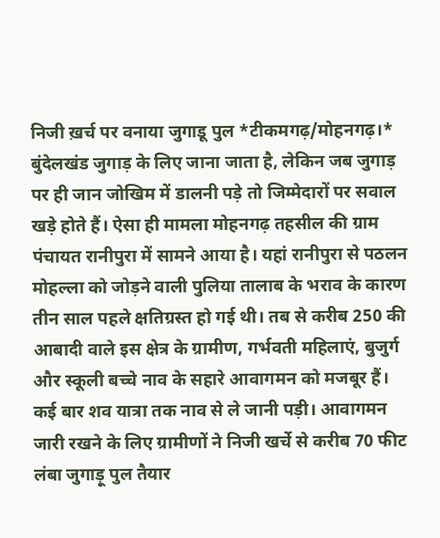निजी ख़र्च पर वनाया जुगाडू पुल *टीकमगढ़/मोहनगढ़।* बुंदेलखंड जुगाड़ के लिए जाना जाता है, लेकिन जब जुगाड़ पर ही जान जोखिम में डालनी पड़े तो जिम्मेदारों पर सवाल खड़े होते हैं। ऐसा ही मामला मोहनगढ़ तहसील की ग्राम पंचायत रानीपुरा में सामने आया है। यहां रानीपुरा से पठलन मोहल्ला को जोड़ने वाली पुलिया तालाब के भराव के कारण तीन साल पहले क्षतिग्रस्त हो गई थी। तब से करीब 250 की आबादी वाले इस क्षेत्र के ग्रामीण, गर्भवती महिलाएं, बुजुर्ग और स्कूली बच्चे नाव के सहारे आवागमन को मजबूर हैं। कई बार शव यात्रा तक नाव से ले जानी पड़ी। आवागमन जारी रखने के लिए ग्रामीणों ने निजी खर्चे से करीब 70 फीट लंबा जुगाड़ू पुल तैयार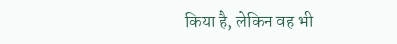किया है, लेकिन वह भी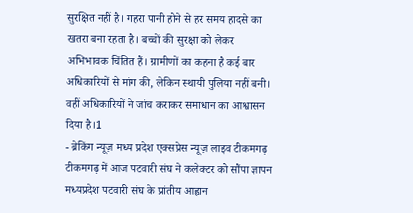सुरक्षित नहीं है। गहरा पानी होने से हर समय हादसे का खतरा बना रहता है। बच्चों की सुरक्षा को लेकर अभिभावक चिंतित हैं। ग्रामीणों का कहना है कई बार अधिकारियों से मांग की, लेकिन स्थायी पुलिया नहीं बनी। वहीं अधिकारियों ने जांच कराकर समाधान का आश्वासन दिया है।1
- ब्रेकिंग न्यूज़ मध्य प्रदेश एक्सप्रेस न्यूज़ लाइव टीकमगढ़ टीकमगढ़ में आज पटवारी संघ ने कलेक्टर को सौंपा ज्ञापन मध्यप्रदेश पटवारी संघ के प्रांतीय आह्वान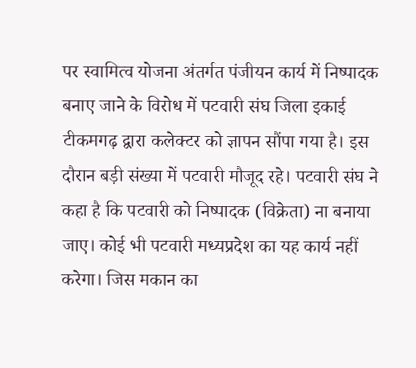पर स्वामित्व योजना अंतर्गत पंजीयन कार्य में निष्पादक बनाए जाने के विरोध में पटवारी संघ जिला इकाई टीकमगढ़ द्वारा कलेक्टर को ज्ञापन सौंपा गया है। इस दौरान बड़ी संख्या में पटवारी मौजूद रहे। पटवारी संघ ने कहा है कि पटवारी को निष्पादक (विक्रेता) ना बनाया जाए। कोई भी पटवारी मध्यप्रदेश का यह कार्य नहीं करेगा। जिस मकान का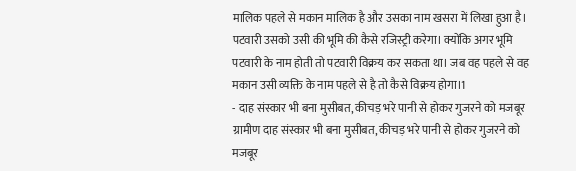मालिक पहले से मकान मालिक है और उसका नाम खसरा में लिखा हुआ है। पटवारी उसको उसी की भूमि की कैसे रजिस्ट्री करेगा। क्योंकि अगर भूमि पटवारी के नाम होती तो पटवारी विक्रय कर सकता था। जब वह पहले से वह मकान उसी व्यक्ति के नाम पहले से है तो कैसे विक्रय होगा।1
- दाह संस्कार भी बना मुसीबत, कीचड़ भरे पानी से होकर गुजरने को मजबूर ग्रामीण दाह संस्कार भी बना मुसीबत, कीचड़ भरे पानी से होकर गुजरने को मजबूर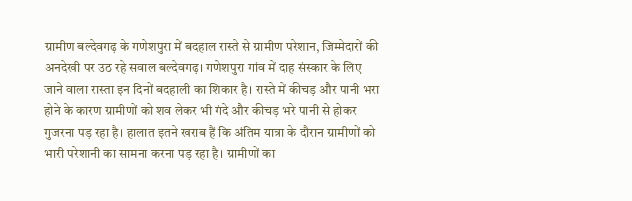ग्रामीण बल्देवगढ़ के गणेशपुरा में बदहाल रास्ते से ग्रामीण परेशान, जिम्मेदारों की अनदेखी पर उठ रहे सवाल बल्देवगढ़। गणेशपुरा गांव में दाह संस्कार के लिए जाने वाला रास्ता इन दिनों बदहाली का शिकार है। रास्ते में कीचड़ और पानी भरा होने के कारण ग्रामीणों को शव लेकर भी गंदे और कीचड़ भरे पानी से होकर गुजरना पड़ रहा है। हालात इतने खराब हैं कि अंतिम यात्रा के दौरान ग्रामीणों को भारी परेशानी का सामना करना पड़ रहा है। ग्रामीणों का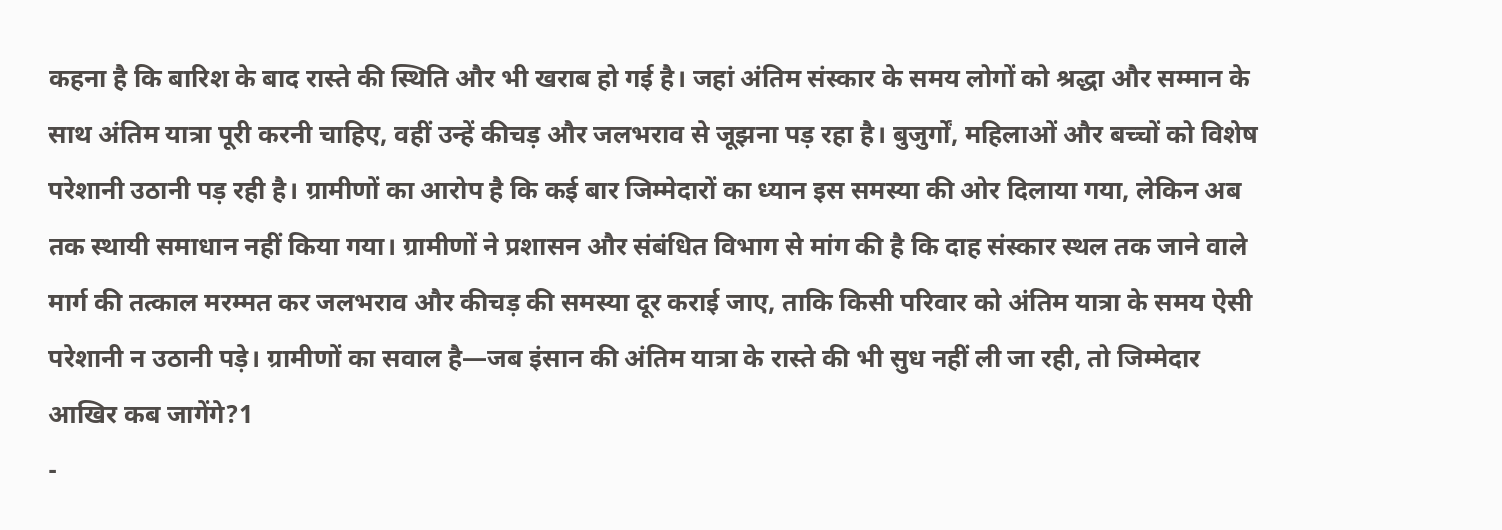कहना है कि बारिश के बाद रास्ते की स्थिति और भी खराब हो गई है। जहां अंतिम संस्कार के समय लोगों को श्रद्धा और सम्मान के साथ अंतिम यात्रा पूरी करनी चाहिए, वहीं उन्हें कीचड़ और जलभराव से जूझना पड़ रहा है। बुजुर्गों, महिलाओं और बच्चों को विशेष परेशानी उठानी पड़ रही है। ग्रामीणों का आरोप है कि कई बार जिम्मेदारों का ध्यान इस समस्या की ओर दिलाया गया, लेकिन अब तक स्थायी समाधान नहीं किया गया। ग्रामीणों ने प्रशासन और संबंधित विभाग से मांग की है कि दाह संस्कार स्थल तक जाने वाले मार्ग की तत्काल मरम्मत कर जलभराव और कीचड़ की समस्या दूर कराई जाए, ताकि किसी परिवार को अंतिम यात्रा के समय ऐसी परेशानी न उठानी पड़े। ग्रामीणों का सवाल है—जब इंसान की अंतिम यात्रा के रास्ते की भी सुध नहीं ली जा रही, तो जिम्मेदार आखिर कब जागेंगे?1
-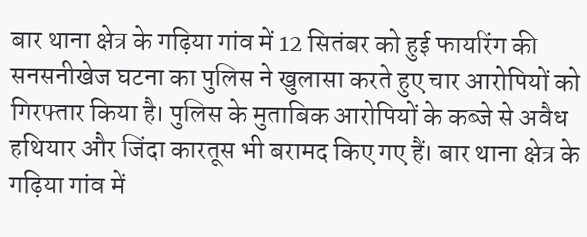बार थाना क्षेत्र के गढ़िया गांव में 12 सितंबर को हुई फायरिंग की सनसनीखेज घटना का पुलिस ने खुलासा करते हुए चार आरोपियों को गिरफ्तार किया है। पुलिस के मुताबिक आरोपियों के कब्जे से अवैध हथियार और जिंदा कारतूस भी बरामद किए गए हैं। बार थाना क्षेत्र के गढ़िया गांव में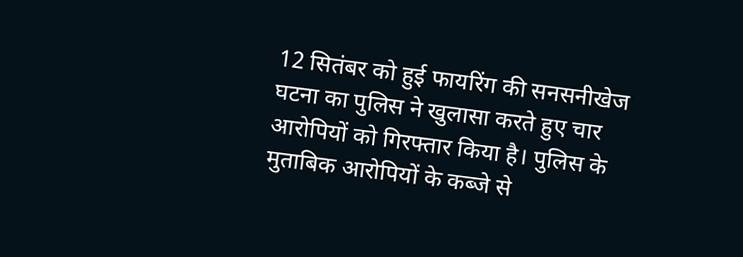12 सितंबर को हुई फायरिंग की सनसनीखेज घटना का पुलिस ने खुलासा करते हुए चार आरोपियों को गिरफ्तार किया है। पुलिस के मुताबिक आरोपियों के कब्जे से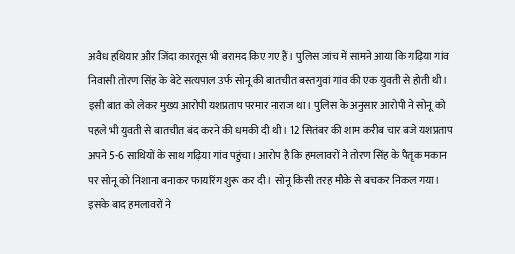अवैध हथियार और जिंदा कारतूस भी बरामद किए गए हैं। पुलिस जांच में सामने आया कि गढ़िया गांव निवासी तोरण सिंह के बेटे सत्यपाल उर्फ सोनू की बातचीत बस्तगुवां गांव की एक युवती से होती थी। इसी बात को लेकर मुख्य आरोपी यशप्रताप परमार नाराज था। पुलिस के अनुसार आरोपी ने सोनू को पहले भी युवती से बातचीत बंद करने की धमकी दी थी। 12 सितंबर की शाम करीब चार बजे यशप्रताप अपने 5-6 साथियों के साथ गढ़िया गांव पहुंचा। आरोप है कि हमलावरों ने तोरण सिंह के पैतृक मकान पर सोनू को निशाना बनाकर फायरिंग शुरू कर दी। सोनू किसी तरह मौके से बचकर निकल गया। इसके बाद हमलावरों ने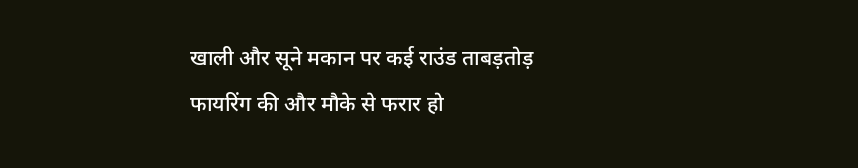खाली और सूने मकान पर कई राउंड ताबड़तोड़ फायरिंग की और मौके से फरार हो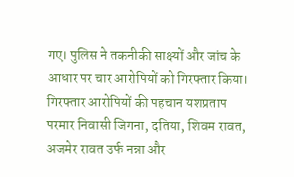गए। पुलिस ने तकनीकी साक्ष्यों और जांच के आधार पर चार आरोपियों को गिरफ्तार किया। गिरफ्तार आरोपियों की पहचान यशप्रताप परमार निवासी जिगना, दतिया, शिवम रावत, अजमेर रावत उर्फ नन्ना और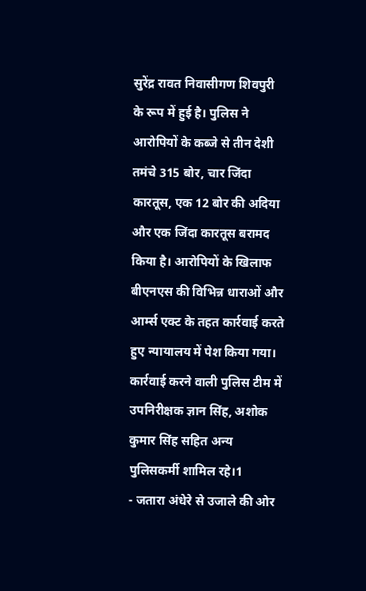सुरेंद्र रावत निवासीगण शिवपुरी के रूप में हुई है। पुलिस ने आरोपियों के कब्जे से तीन देशी तमंचे 315 बोर, चार जिंदा कारतूस, एक 12 बोर की अदिया और एक जिंदा कारतूस बरामद किया है। आरोपियों के खिलाफ बीएनएस की विभिन्न धाराओं और आर्म्स एक्ट के तहत कार्रवाई करते हुए न्यायालय में पेश किया गया। कार्रवाई करने वाली पुलिस टीम में उपनिरीक्षक ज्ञान सिंह, अशोक कुमार सिंह सहित अन्य पुलिसकर्मी शामिल रहे।1
- जतारा अंधेरे से उजाले की ओर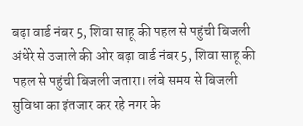बढ़ा वार्ड नंबर 5, शिवा साहू की पहल से पहुंची बिजली अंधेरे से उजाले की ओर बढ़ा वार्ड नंबर 5, शिवा साहू की पहल से पहुंची बिजली जतारा। लंबे समय से बिजली सुविधा का इंतजार कर रहे नगर के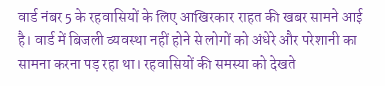वार्ड नंबर 5 के रहवासियों के लिए आखिरकार राहत की खबर सामने आई है। वार्ड में बिजली व्यवस्था नहीं होने से लोगों को अंधेरे और परेशानी का सामना करना पड़ रहा था। रहवासियों की समस्या को देखते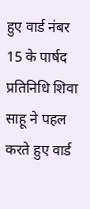हुए वार्ड नंबर 15 के पार्षद प्रतिनिधि शिवा साहू ने पहल करते हुए वार्ड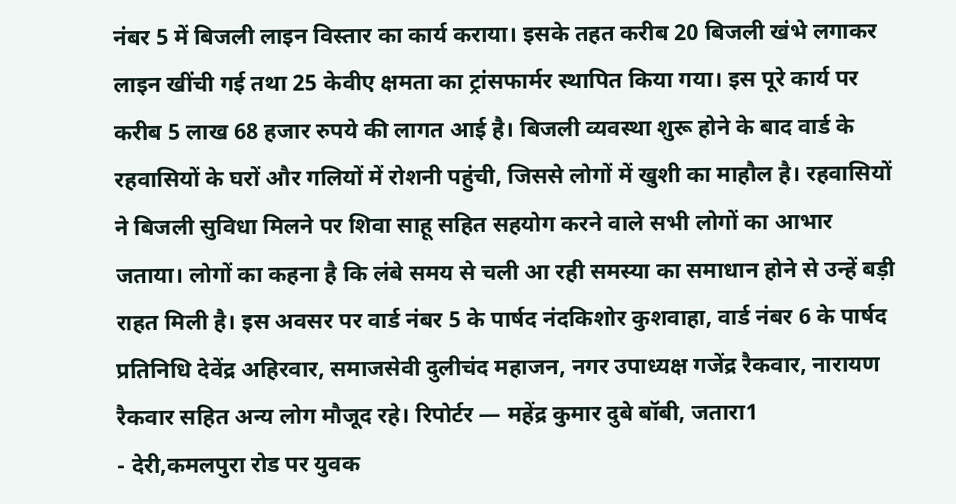नंबर 5 में बिजली लाइन विस्तार का कार्य कराया। इसके तहत करीब 20 बिजली खंभे लगाकर लाइन खींची गई तथा 25 केवीए क्षमता का ट्रांसफार्मर स्थापित किया गया। इस पूरे कार्य पर करीब 5 लाख 68 हजार रुपये की लागत आई है। बिजली व्यवस्था शुरू होने के बाद वार्ड के रहवासियों के घरों और गलियों में रोशनी पहुंची, जिससे लोगों में खुशी का माहौल है। रहवासियों ने बिजली सुविधा मिलने पर शिवा साहू सहित सहयोग करने वाले सभी लोगों का आभार जताया। लोगों का कहना है कि लंबे समय से चली आ रही समस्या का समाधान होने से उन्हें बड़ी राहत मिली है। इस अवसर पर वार्ड नंबर 5 के पार्षद नंदकिशोर कुशवाहा, वार्ड नंबर 6 के पार्षद प्रतिनिधि देवेंद्र अहिरवार, समाजसेवी दुलीचंद महाजन, नगर उपाध्यक्ष गजेंद्र रैकवार, नारायण रैकवार सहित अन्य लोग मौजूद रहे। रिपोर्टर — महेंद्र कुमार दुबे बॉबी, जतारा1
- देरी,कमलपुरा रोड पर युवक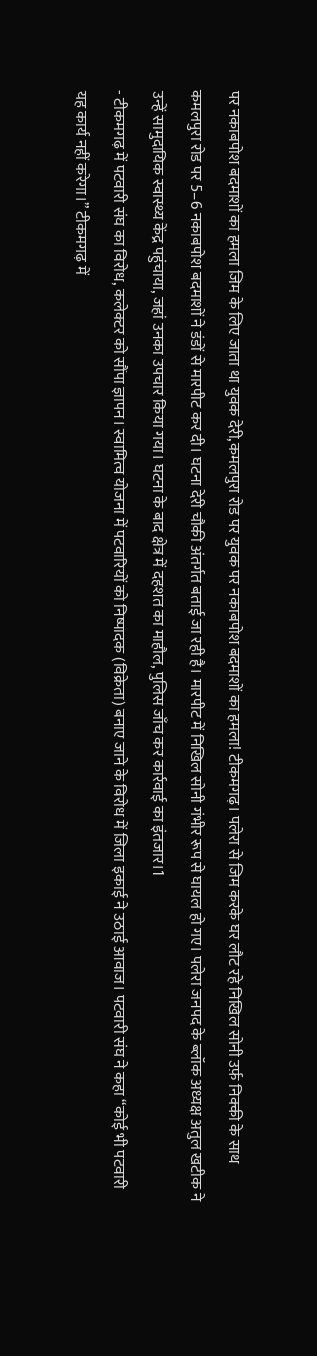पर नकाबपोश बदमाशों का हमला जिम के लिए जाता था युवक देरी,कमलपुरा रोड पर युवक पर नकाबपोश बदमाशों का हमला! टीकमगढ़। पलेरा से जिम करके घर लौट रहे निखिल सोनी उर्फ़ निक्की के साथ कमलपुरा रोड पर 5–6 नकाबपोश बदमाशों ने डंडों से मारपीट कर दी। घटना देरी चौकी अंतर्गत बताई जा रही है। मारपीट में निखिल सोनी गंभीर रूप से घायल हो गए। पलेरा जनपद के ब्लॉक अध्यक्ष अतुल खटीक ने उन्हें सामुदायिक स्वास्थ्य केंद्र पहुंचाया, जहां उनका उपचार किया गया। घटना के बाद क्षेत्र में दहशत का माहौल, पुलिस जाँच कर कार्रवाई का इंतजार।1
- टीकमगढ़ में पटवारी संघ का विरोध, कलेक्टर को सौंपा ज्ञापन। स्वामित्व योजना में पटवारियों को निष्पादक (विक्रेता) बनाए जाने के विरोध में जिला इकाई ने उठाई आवाज। पटवारी संघ ने कहा “कोई भी पटवारी यह कार्य नहीं करेगा।” टीकमगढ़ में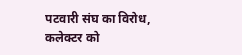पटवारी संघ का विरोध, कलेक्टर को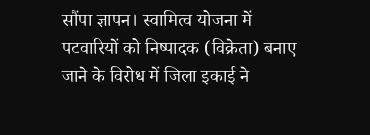सौंपा ज्ञापन। स्वामित्व योजना में पटवारियों को निष्पादक (विक्रेता) बनाए जाने के विरोध में जिला इकाई ने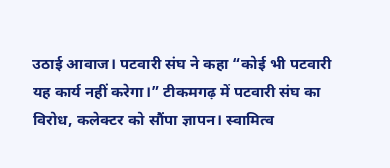उठाई आवाज। पटवारी संघ ने कहा “कोई भी पटवारी यह कार्य नहीं करेगा।” टीकमगढ़ में पटवारी संघ का विरोध, कलेक्टर को सौंपा ज्ञापन। स्वामित्व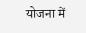योजना में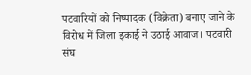पटवारियों को निष्पादक (विक्रेता) बनाए जाने के विरोध में जिला इकाई ने उठाई आवाज। पटवारी संघ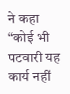ने कहा “कोई भी पटवारी यह कार्य नहीं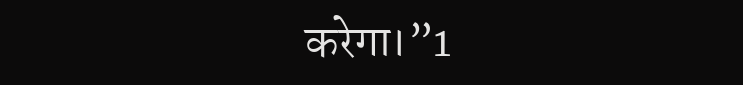करेगा।”1